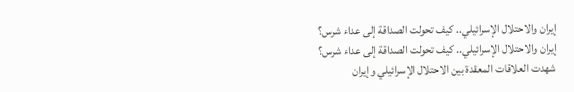إيران والاحتلال الإسرائيلي.. كيف تحولت الصداقة إلى عداء شرس؟
إيران والاحتلال الإسرائيلي.. كيف تحولت الصداقة إلى عداء شرس؟
شهدت العلاقات المعقدة بين الاحتلال الإسرائيلي وإيران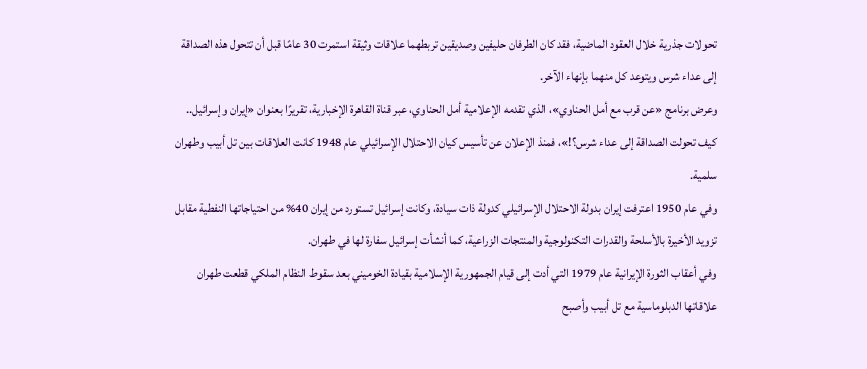تحولات جذرية خلال العقود الماضية، فقد كان الطرفان حليفين وصديقين تربطهما علاقات وثيقة استمرت 30 عامًا قبل أن تتحول هذه الصداقة إلى عداء شرس ويتوعد كل منهما بإنهاء الآخر.
وعرض برنامج «عن قرب مع أمل الحناوي»، الذي تقدمه الإعلامية أمل الحناوي، عبر قناة القاهرة الإخبارية، تقريرًا بعنوان «إيران وإسرائيل.. كيف تحولت الصداقة إلى عداء شرس؟!»، فمنذ الإعلان عن تأسيس كيان الاحتلال الإسرائيلي عام 1948 كانت العلاقات بين تل أبيب وطهران سلمية.
وفي عام 1950 اعترفت إيران بدولة الاحتلال الإسرائيلي كدولة ذات سيادة، وكانت إسرائيل تستورد من إيران 40% من احتياجاتها النفطية مقابل تزويد الأخيرة بالأسلحة والقدرات التكنولوجية والمنتجات الزراعية، كما أنشأت إسرائيل سفارة لها في طهران.
وفي أعقاب الثورة الإيرانية عام 1979 التي أدت إلى قيام الجمهورية الإسلامية بقيادة الخوميني بعد سقوط النظام الملكي قطعت طهران علاقاتها الدبلوماسية مع تل أبيب وأصبح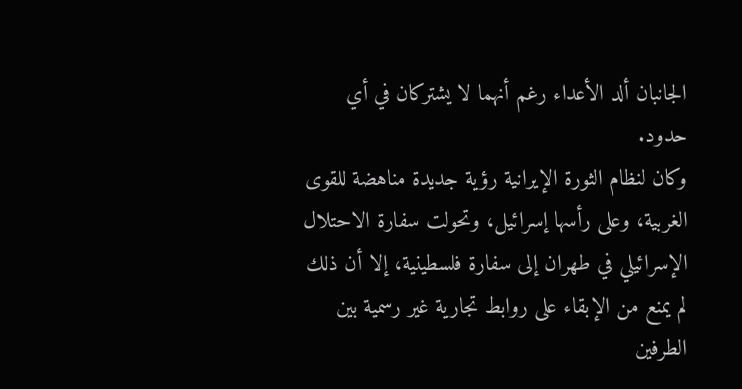الجانبان ألد الأعداء رغم أنهما لا يشتركان في أي حدود.
وكان لنظام الثورة الإيرانية رؤية جديدة مناهضة للقوى الغربية، وعلى رأسها إسرائيل، وتحولت سفارة الاحتلال الإسرائيلي في طهران إلى سفارة فلسطينية، إلا أن ذلك لم يمنع من الإبقاء على روابط تجارية غير رسمية بين الطرفين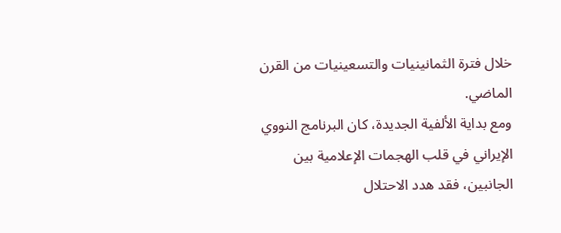خلال فترة الثمانينيات والتسعينيات من القرن الماضي.
ومع بداية الألفية الجديدة، كان البرنامج النووي الإيراني في قلب الهجمات الإعلامية بين الجانبين، فقد هدد الاحتلال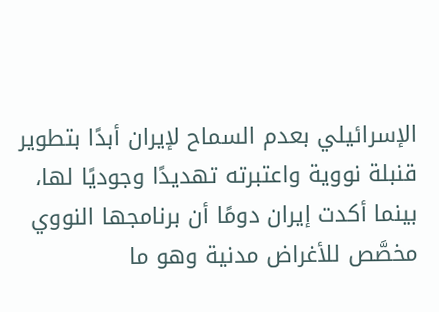الإسرائيلي بعدم السماح لإيران أبدًا بتطوير قنبلة نووية واعتبرته تهديدًا وجوديًا لها، بينما أكدت إيران دومًا أن برنامجها النووي مخصَّص للأغراض مدنية وهو ما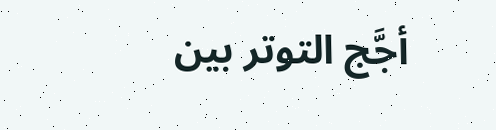أجَّج التوتر بين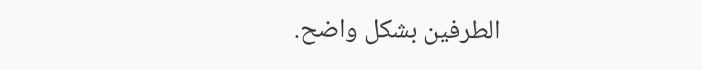الطرفين بشكل واضح.